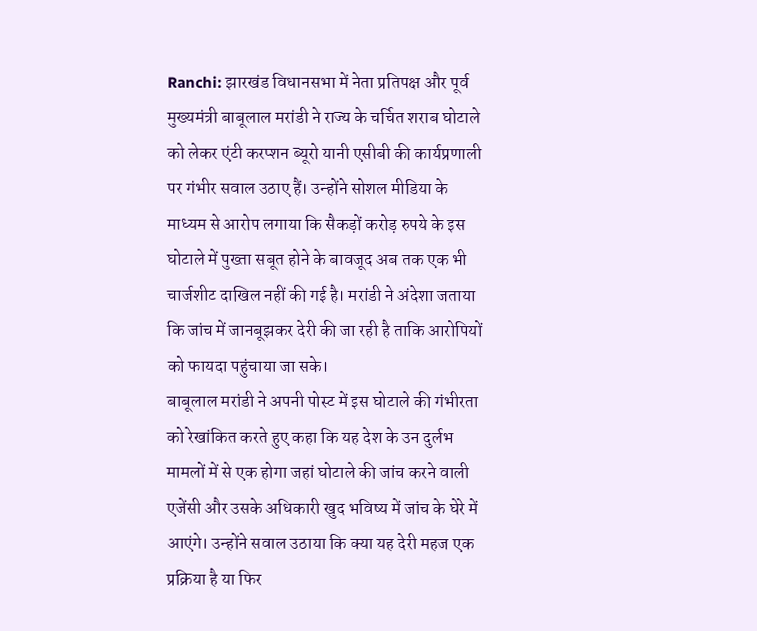Ranchi: झारखंड विधानसभा में नेता प्रतिपक्ष और पूर्व मुख्यमंत्री बाबूलाल मरांडी ने राज्य के चर्चित शराब घोटाले को लेकर एंटी करप्शन ब्यूरो यानी एसीबी की कार्यप्रणाली पर गंभीर सवाल उठाए हैं। उन्होंने सोशल मीडिया के माध्यम से आरोप लगाया कि सैकड़ों करोड़ रुपये के इस घोटाले में पुख्ता सबूत होने के बावजूद अब तक एक भी चार्जशीट दाखिल नहीं की गई है। मरांडी ने अंदेशा जताया कि जांच में जानबूझकर देरी की जा रही है ताकि आरोपियों को फायदा पहुंचाया जा सके।
बाबूलाल मरांडी ने अपनी पोस्ट में इस घोटाले की गंभीरता को रेखांकित करते हुए कहा कि यह देश के उन दुर्लभ मामलों में से एक होगा जहां घोटाले की जांच करने वाली एजेंसी और उसके अधिकारी खुद भविष्य में जांच के घेरे में आएंगे। उन्होंने सवाल उठाया कि क्या यह देरी महज एक प्रक्रिया है या फिर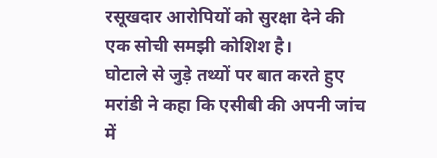रसूखदार आरोपियों को सुरक्षा देने की एक सोची समझी कोशिश है।
घोटाले से जुड़े तथ्यों पर बात करते हुए मरांडी ने कहा कि एसीबी की अपनी जांच में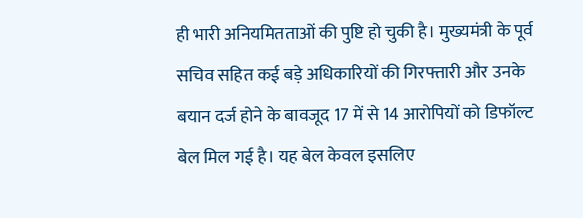ही भारी अनियमितताओं की पुष्टि हो चुकी है। मुख्यमंत्री के पूर्व सचिव सहित कई बड़े अधिकारियों की गिरफ्तारी और उनके बयान दर्ज होने के बावजूद 17 में से 14 आरोपियों को डिफॉल्ट बेल मिल गई है। यह बेल केवल इसलिए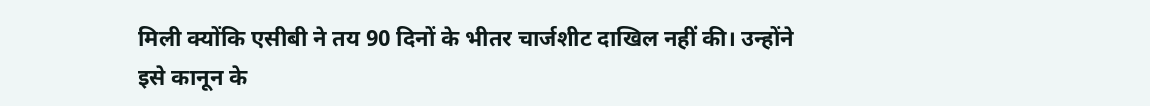मिली क्योंकि एसीबी ने तय 90 दिनों के भीतर चार्जशीट दाखिल नहीं की। उन्होंने इसे कानून के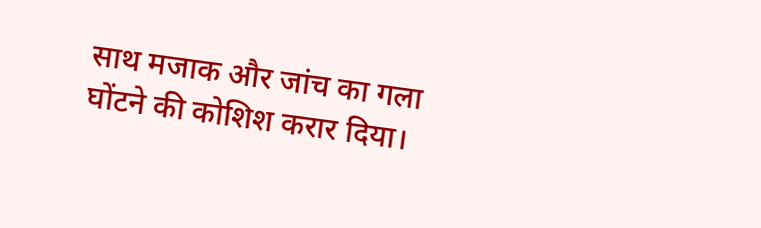साथ मजाक और जांच का गला घोंटने की कोशिश करार दिया।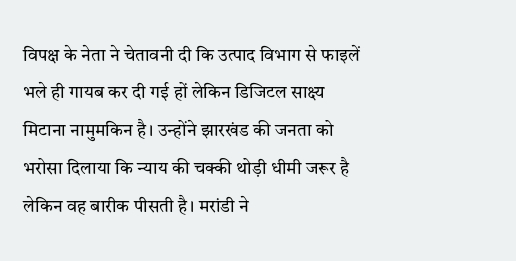विपक्ष के नेता ने चेतावनी दी कि उत्पाद विभाग से फाइलें भले ही गायब कर दी गई हों लेकिन डिजिटल साक्ष्य मिटाना नामुमकिन है। उन्होंने झारखंड की जनता को भरोसा दिलाया कि न्याय की चक्की थोड़ी धीमी जरूर है लेकिन वह बारीक पीसती है। मरांडी ने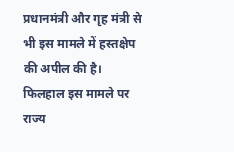प्रधानमंत्री और गृह मंत्री से भी इस मामले में हस्तक्षेप की अपील की है। फिलहाल इस मामले पर राज्य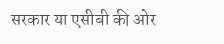सरकार या एसीबी की ओर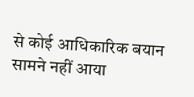से कोई आधिकारिक बयान सामने नहीं आया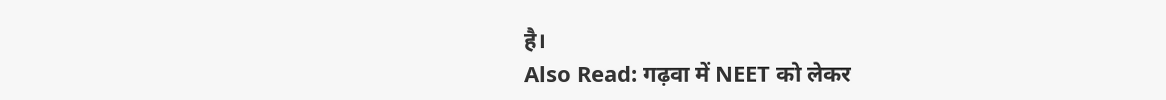है।
Also Read: गढ़वा में NEET को लेकर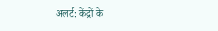अलर्ट: केंद्रों के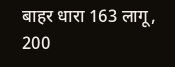बाहर धारा 163 लागू, 200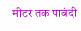मीटर तक पाबंदी